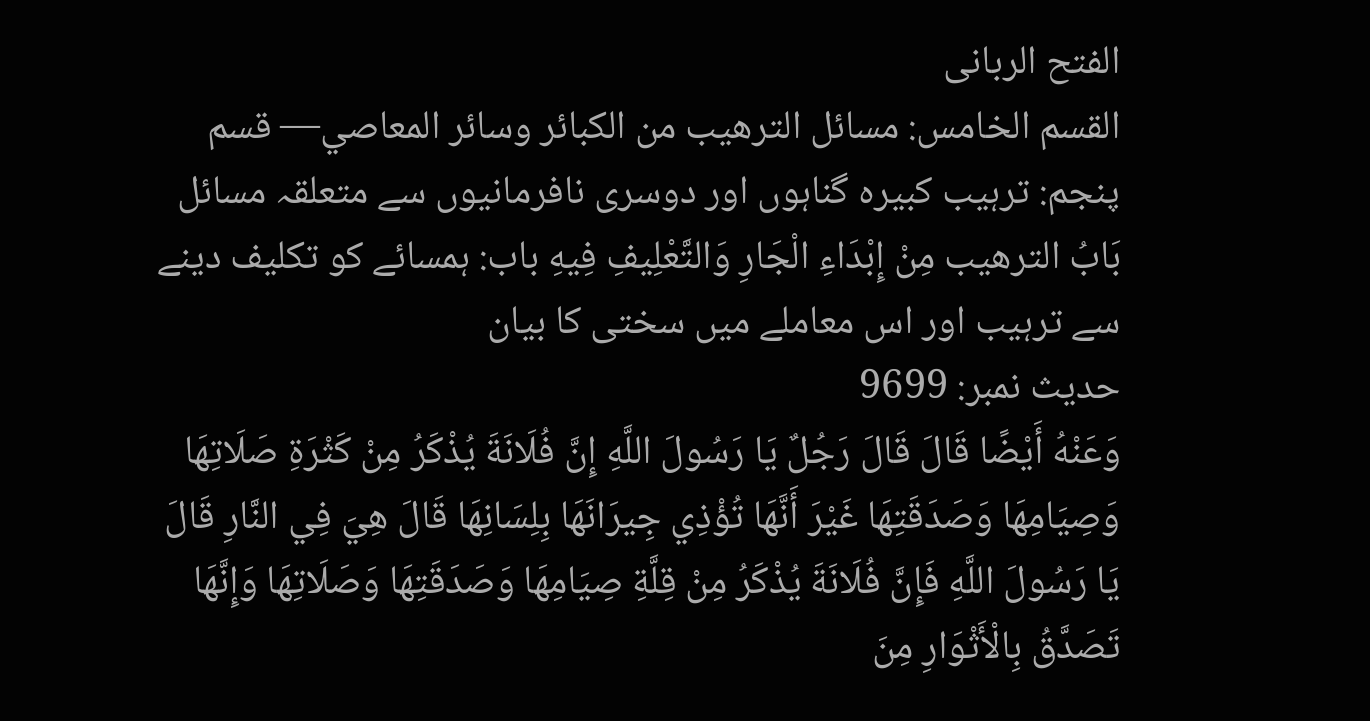الفتح الربانی
القسم الخامس: مسائل الترهيب من الكبائر وسائر المعاصي— قسم پنجم: ترہیب کبیرہ گناہوں اور دوسری نافرمانیوں سے متعلقہ مسائل
بَابُ الترهيب مِنْ إِبْدَاءِ الْجَارِ وَالتَّعْلِيفِ فِيهِ باب: ہمسائے کو تکلیف دینے سے ترہیب اور اس معاملے میں سختی کا بیان
حدیث نمبر: 9699
وَعَنْهُ أَيْضًا قَالَ قَالَ رَجُلٌ يَا رَسُولَ اللَّهِ إِنَّ فُلَانَةَ يُذْكَرُ مِنْ كَثْرَةِ صَلَاتِهَا وَصِيَامِهَا وَصَدَقَتِهَا غَيْرَ أَنَّهَا تُؤْذِي جِيرَانَهَا بِلِسَانِهَا قَالَ هِيَ فِي النَّارِ قَالَ يَا رَسُولَ اللَّهِ فَإِنَّ فُلَانَةَ يُذْكَرُ مِنْ قِلَّةِ صِيَامِهَا وَصَدَقَتِهَا وَصَلَاتِهَا وَإِنَّهَا تَصَدَّقُ بِالْأَثْوَارِ مِنَ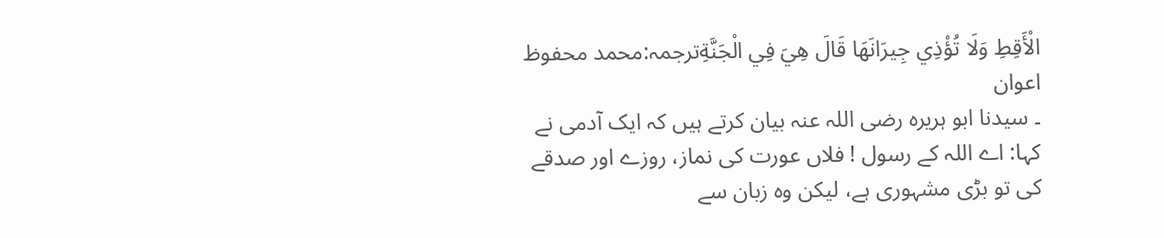الْأَقِطِ وَلَا تُؤْذِي جِيرَانَهَا قَالَ هِيَ فِي الْجَنَّةِترجمہ:محمد محفوظ اعوان
۔ سیدنا ابو ہریرہ رضی اللہ عنہ بیان کرتے ہیں کہ ایک آدمی نے کہا: اے اللہ کے رسول ! فلاں عورت کی نماز، روزے اور صدقے کی تو بڑی مشہوری ہے، لیکن وہ زبان سے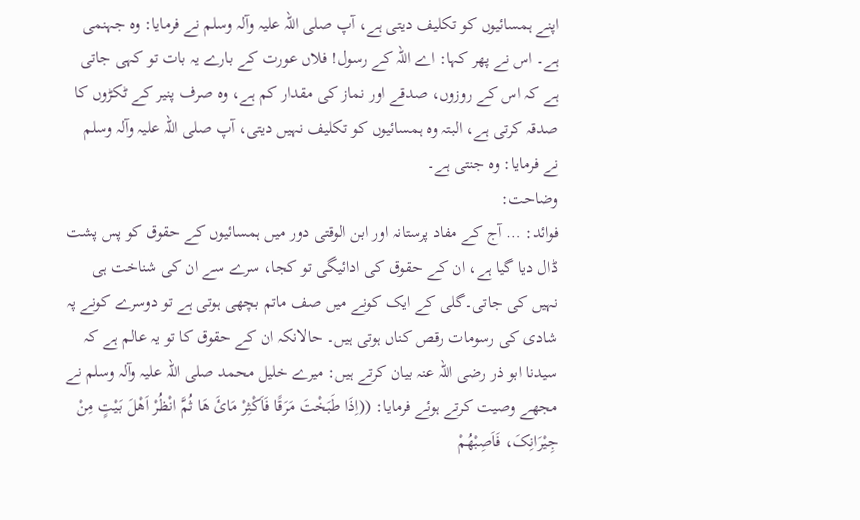اپنے ہمسائیوں کو تکلیف دیتی ہے، آپ صلی اللہ علیہ وآلہ وسلم نے فرمایا: وہ جہنمی ہے۔ اس نے پھر کہا: اے اللہ کے رسول! فلاں عورت کے بارے یہ بات تو کہی جاتی ہے کہ اس کے روزوں، صدقے اور نماز کی مقدار کم ہے، وہ صرف پنیر کے ٹکڑوں کا صدقہ کرتی ہے، البتہ وہ ہمسائیوں کو تکلیف نہیں دیتی، آپ صلی اللہ علیہ وآلہ وسلم نے فرمایا: وہ جنتی ہے۔
وضاحت:
فوائد: … آج کے مفاد پرستانہ اور ابن الوقتی دور میں ہمسائیوں کے حقوق کو پس پشت ڈال دیا گیا ہے، ان کے حقوق کی ادائیگی تو کجا، سرے سے ان کی شناخت ہی نہیں کی جاتی۔گلی کے ایک کونے میں صف ماتم بچھی ہوتی ہے تو دوسرے کونے پہ شادی کی رسومات رقص کناں ہوتی ہیں۔ حالانکہ ان کے حقوق کا تو یہ عالم ہے کہ سیدنا ابو ذر رضی اللہ عنہ بیان کرتے ہیں: میرے خلیل محمد صلی اللہ علیہ وآلہ وسلم نے مجھے وصیت کرتے ہوئے فرمایا: ((اِذَا طَبَخْتَ مَرَقًا فَاَکْثِرْ مَائَ ھَا ثُمَّ انْظُرْ اَھْلَ بَیْتٍ مِنْ جِیْرَانِکَ، فَاَصِبْھُمْ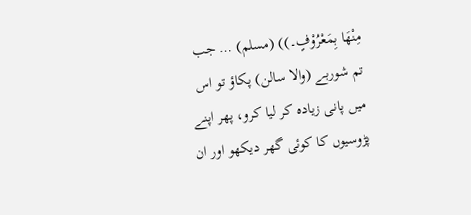مِنْھَا بِمَعْرُوْفٍ۔)) (مسلم) … جب تم شوربے (والا سالن) پکاؤ تو اس میں پانی زیادہ کر لیا کرو، پھر اپنے پڑوسیوں کا کوئی گھر دیکھو اور ان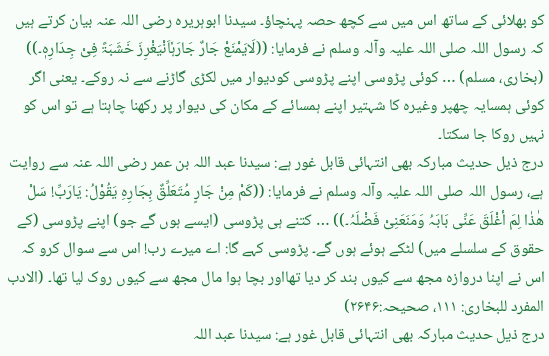کو بھلائی کے ساتھ اس میں سے کچھ حصہ پہنچاؤ۔ سیدنا ابوہریرہ رضی اللہ عنہ بیان کرتے ہیں کہ رسول اللہ صلی اللہ علیہ وآلہ وسلم نے فرمایا: ((لَایَمْنَعْ جَارٌ جَارَہٗاَنْیَغْرِزَ خَشَبَۃً فِیْ جِدَارِہٖ۔)) (بخاری، مسلم) … کوئی پڑوسی اپنے پڑوسی کودیوار میں لکڑی گاڑنے سے نہ روکے۔ یعنی اگر کوئی ہمسایہ چھپر وغیرہ کا شہتیر اپنے ہمسائے کے مکان کی دیوار پر رکھنا چاہتا ہے تو اس کو نہیں روکا جا سکتا۔
درج ذیل حدیث مبارکہ بھی انتہائی قابل غور ہے: سیدنا عبد اللہ بن عمر رضی اللہ عنہ سے روایت ہے، رسول اللہ صلی اللہ علیہ وآلہ وسلم نے فرمایا: ((کَمْ مِنْ جَارٍ مُتَعَلِّقٌ بِجَارِہِ یَقُوْلُ: یَارَبِّ! سَلْ ھٰذٰا لِمَ أغْلَقَ عَنِّی بَابَہُ وَمَنَعَنِیْ فَضْلَہُ۔)) … کتنے ہی پڑوسی (ایسے ہوں گے جو) اپنے پڑوسی (کے حقوق کے سلسلے میں) لٹکے ہوئے ہوں گے۔ پڑوسی کہے گا: اے میرے رب! اس سے سوال کرو کہ اس نے اپنا دروازہ مجھ سے کیوں بند کر دیا تھااور بچا ہوا مال مجھ سے کیوں روک لیا تھا۔ (الادب المفرد للبخاری: ۱۱۱، صحیحہ:۲۶۴۶)
درج ذیل حدیث مبارکہ بھی انتہائی قابل غور ہے: سیدنا عبد اللہ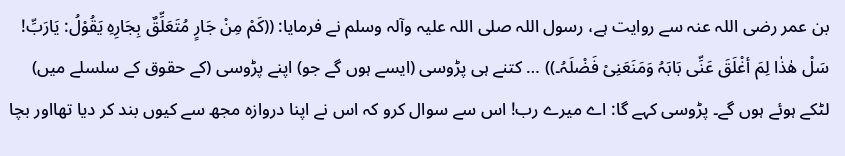بن عمر رضی اللہ عنہ سے روایت ہے، رسول اللہ صلی اللہ علیہ وآلہ وسلم نے فرمایا: ((کَمْ مِنْ جَارٍ مُتَعَلِّقٌ بِجَارِہِ یَقُوْلُ: یَارَبِّ! سَلْ ھٰذٰا لِمَ أغْلَقَ عَنِّی بَابَہُ وَمَنَعَنِیْ فَضْلَہُ۔)) … کتنے ہی پڑوسی (ایسے ہوں گے جو) اپنے پڑوسی (کے حقوق کے سلسلے میں) لٹکے ہوئے ہوں گے۔ پڑوسی کہے گا: اے میرے رب! اس سے سوال کرو کہ اس نے اپنا دروازہ مجھ سے کیوں بند کر دیا تھااور بچا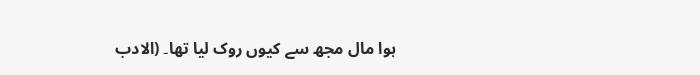ہوا مال مجھ سے کیوں روک لیا تھا۔ (الادب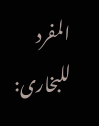المفرد للبخاری: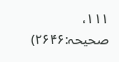۱۱۱، صحیحہ:۲۶۴۶)